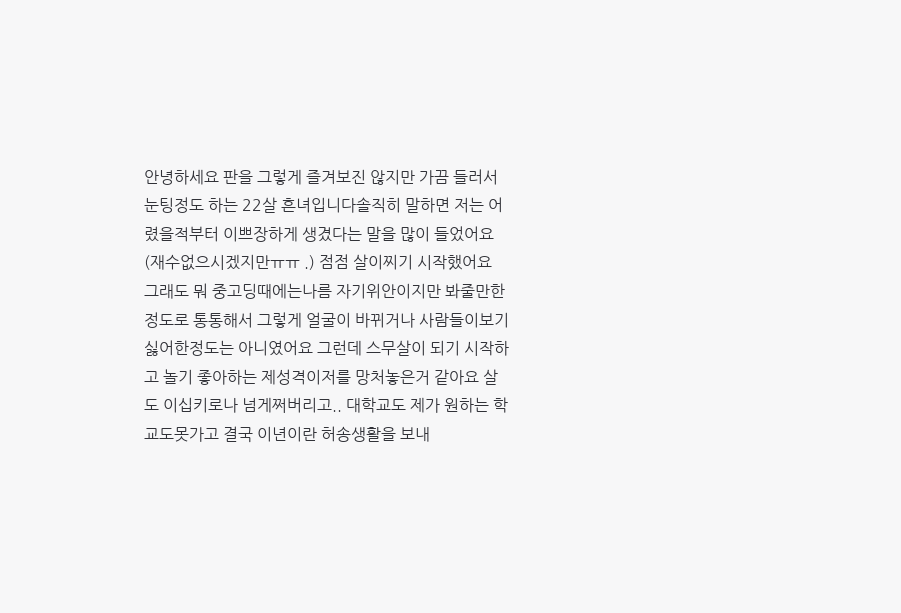안녕하세요 판을 그렇게 즐겨보진 않지만 가끔 들러서 눈팅정도 하는 22살 흔녀입니다솔직히 말하면 저는 어렸을적부터 이쁘장하게 생겼다는 말을 많이 들었어요(재수없으시겠지만ㅠㅠ .) 점점 살이찌기 시작했어요 그래도 뭐 중고딩때에는나름 자기위안이지만 봐줄만한정도로 통통해서 그렇게 얼굴이 바뀌거나 사람들이보기 싫어한정도는 아니였어요 그런데 스무살이 되기 시작하고 놀기 좋아하는 제성격이저를 망처놓은거 같아요 살도 이십키로나 넘게쩌버리고.. 대학교도 제가 원하는 학교도못가고 결국 이년이란 허송생활을 보내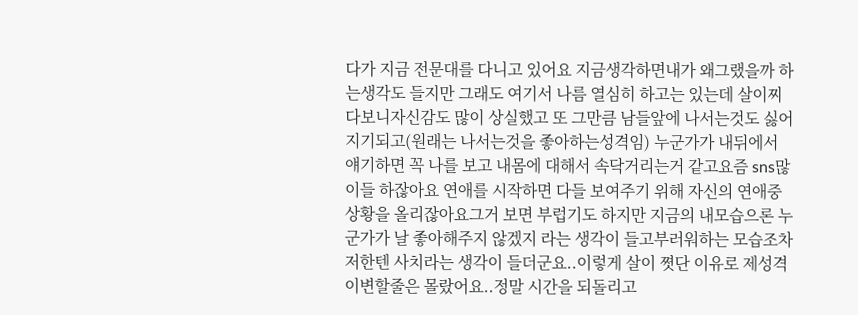다가 지금 전문대를 다니고 있어요 지금생각하면내가 왜그랬을까 하는생각도 들지만 그래도 여기서 나름 열심히 하고는 있는데 살이찌다보니자신감도 많이 상실했고 또 그만큼 남들앞에 나서는것도 싫어지기되고(원래는 나서는것을 좋아하는성격임) 누군가가 내뒤에서 얘기하면 꼭 나를 보고 내몸에 대해서 속닥거리는거 같고요즘 sns많이들 하잖아요 연애를 시작하면 다들 보여주기 위해 자신의 연애중 상황을 올리잖아요그거 보면 부럽기도 하지만 지금의 내모습으론 누군가가 날 좋아해주지 않겠지 라는 생각이 들고부러워하는 모습조차 저한텐 사치라는 생각이 들더군요..이렇게 살이 쪗단 이유로 제성격이변할줄은 몰랐어요..정말 시간을 되돌리고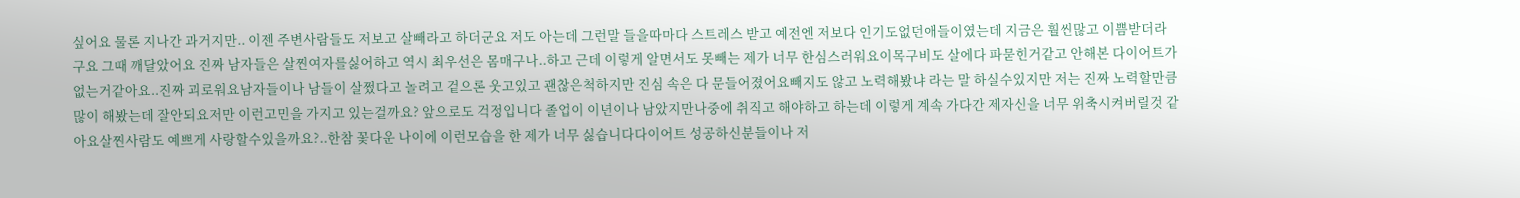싶어요 물론 지나간 과거지만.. 이젠 주변사람들도 저보고 살빼라고 하더군요 저도 아는데 그런말 들을따마다 스트레스 받고 예전엔 저보다 인기도없던애들이였는데 지금은 훨씬많고 이쁨받더라구요 그때 깨달았어요 진짜 남자들은 살찐여자를싫어하고 역시 최우선은 몸매구나..하고 근데 이렇게 알면서도 못빼는 제가 너무 한심스러워요이목구비도 살에다 파묻힌거같고 안해본 다이어트가 없는거같아요..진짜 괴로워요남자들이나 남들이 살쩠다고 놀려고 겉으론 웃고있고 괜찮은척하지만 진심 속은 다 문들어졌어요빼지도 않고 노력해봤냐 라는 말 하실수있지만 저는 진짜 노력할만큼 많이 해봤는데 잘안되요저만 이런고민을 가지고 있는걸까요? 앞으로도 걱정입니다 졸업이 이년이나 남았지만나중에 취직고 해야하고 하는데 이렇게 계속 가다간 제자신을 너무 위축시켜버릴것 같아요살찐사람도 예쁘게 사랑할수있을까요?..한참 꽃다운 나이에 이런모습을 한 제가 너무 싫습니다다이어트 성공하신분들이나 저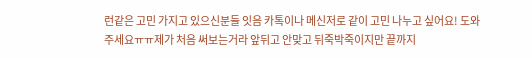런같은 고민 가지고 있으신분들 잇음 카톡이나 메신저로 같이 고민 나누고 싶어요! 도와주세요ㅠㅠ제가 처음 써보는거라 앞뒤고 안맞고 뒤죽박죽이지만 끝까지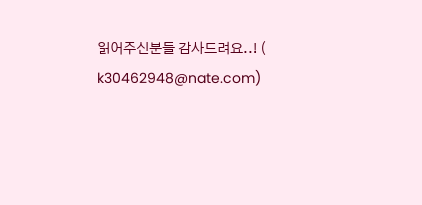읽어주신분들 감사드려요..! ( k30462948@nate.com)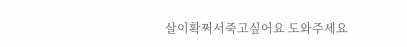살이확쩌서죽고싶어요 도와주세요